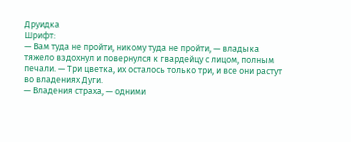Друидка
Шрифт:
— Вам туда не пройти, никому туда не пройти, — владыка тяжело вздохнул и повернулся к гвардейцу с лицом, полным печали. — Три цветка, их осталось только три, и все они растут во владениях Дуги.
— Владения страха, — одними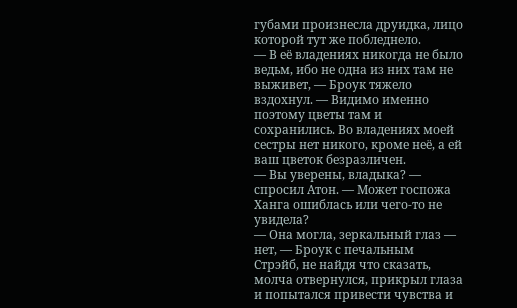губами произнесла друидка, лицо которой тут же побледнело.
— В её владениях никогда не было ведьм, ибо не одна из них там не выживет, — Броук тяжело вздохнул. — Видимо именно поэтому цветы там и сохранились. Во владениях моей сестры нет никого, кроме неё, а ей ваш цветок безразличен.
— Вы уверены, владыка? — спросил Атон. — Может госпожа Ханга ошиблась или чего-то не увидела?
— Она могла, зеркальный глаз — нет, — Броук с печальным
Стрэйб, не найдя что сказать, молча отвернулся, прикрыл глаза и попытался привести чувства и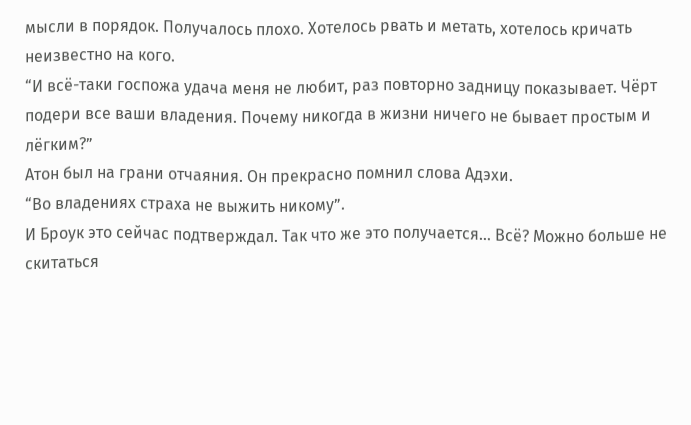мысли в порядок. Получалось плохо. Хотелось рвать и метать, хотелось кричать неизвестно на кого.
“И всё-таки госпожа удача меня не любит, раз повторно задницу показывает. Чёрт подери все ваши владения. Почему никогда в жизни ничего не бывает простым и лёгким?”
Атон был на грани отчаяния. Он прекрасно помнил слова Адэхи.
“Во владениях страха не выжить никому”.
И Броук это сейчас подтверждал. Так что же это получается… Всё? Можно больше не скитаться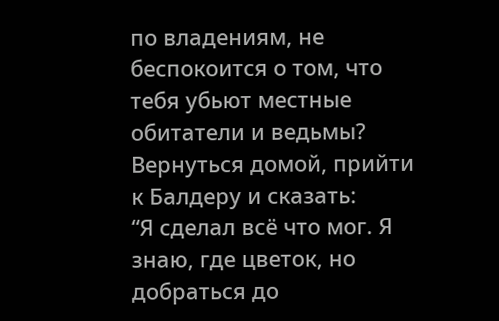по владениям, не беспокоится о том, что тебя убьют местные обитатели и ведьмы? Вернуться домой, прийти к Балдеру и сказать:
“Я сделал всё что мог. Я знаю, где цветок, но добраться до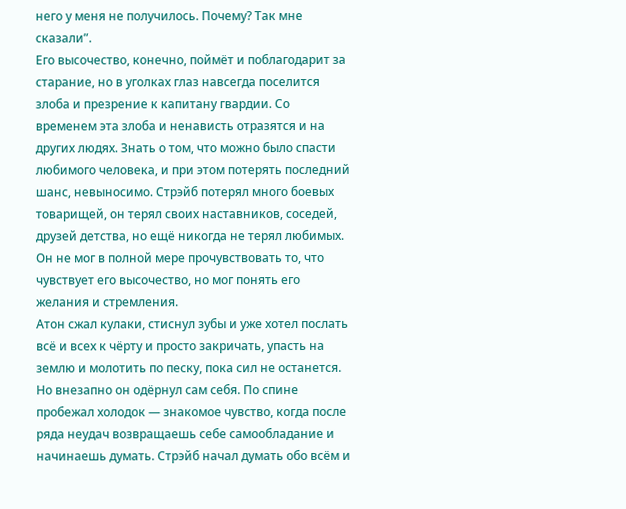него у меня не получилось. Почему? Так мне сказали”.
Его высочество, конечно, поймёт и поблагодарит за старание, но в уголках глаз навсегда поселится злоба и презрение к капитану гвардии. Со временем эта злоба и ненависть отразятся и на других людях. Знать о том, что можно было спасти любимого человека, и при этом потерять последний шанс, невыносимо. Стрэйб потерял много боевых товарищей, он терял своих наставников, соседей, друзей детства, но ещё никогда не терял любимых. Он не мог в полной мере прочувствовать то, что чувствует его высочество, но мог понять его желания и стремления.
Атон сжал кулаки, стиснул зубы и уже хотел послать всё и всех к чёрту и просто закричать, упасть на землю и молотить по песку, пока сил не останется. Но внезапно он одёрнул сам себя. По спине пробежал холодок — знакомое чувство, когда после ряда неудач возвращаешь себе самообладание и начинаешь думать. Стрэйб начал думать обо всём и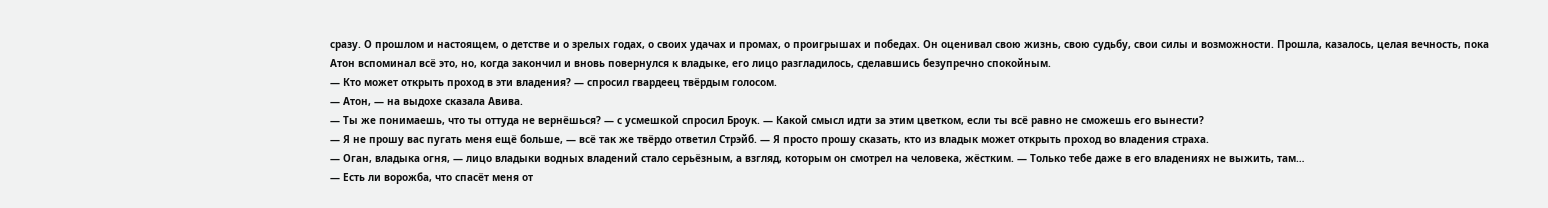сразу. О прошлом и настоящем, о детстве и о зрелых годах, о своих удачах и промах, о проигрышах и победах. Он оценивал свою жизнь, свою судьбу, свои силы и возможности. Прошла, казалось, целая вечность, пока Атон вспоминал всё это, но, когда закончил и вновь повернулся к владыке, его лицо разгладилось, сделавшись безупречно спокойным.
— Кто может открыть проход в эти владения? — спросил гвардеец твёрдым голосом.
— Атон, — на выдохе сказала Авива.
— Ты же понимаешь, что ты оттуда не вернёшься? — с усмешкой спросил Броук. — Какой смысл идти за этим цветком, если ты всё равно не сможешь его вынести?
— Я не прошу вас пугать меня ещё больше, — всё так же твёрдо ответил Стрэйб. — Я просто прошу сказать, кто из владык может открыть проход во владения страха.
— Оган, владыка огня, — лицо владыки водных владений стало серьёзным, а взгляд, которым он смотрел на человека, жёстким. — Только тебе даже в его владениях не выжить, там…
— Есть ли ворожба, что спасёт меня от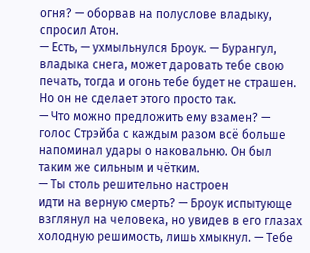огня? — оборвав на полуслове владыку, спросил Атон.
— Есть, — ухмыльнулся Броук. — Бурангул, владыка снега, может даровать тебе свою печать, тогда и огонь тебе будет не страшен. Но он не сделает этого просто так.
— Что можно предложить ему взамен? — голос Стрэйба с каждым разом всё больше напоминал удары о наковальню. Он был таким же сильным и чётким.
— Ты столь решительно настроен
идти на верную смерть? — Броук испытующе взглянул на человека, но увидев в его глазах холодную решимость, лишь хмыкнул. — Тебе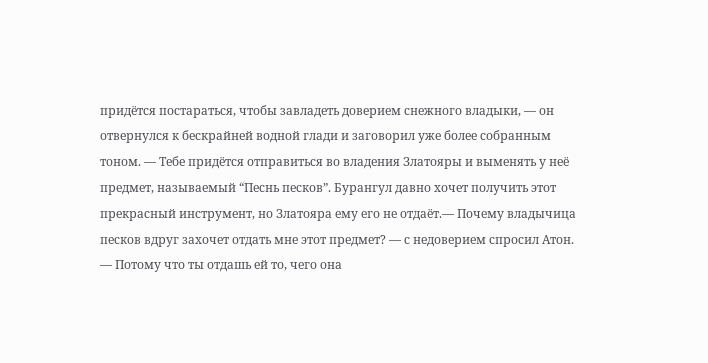придётся постараться, чтобы завладеть доверием снежного владыки, — он отвернулся к бескрайней водной глади и заговорил уже более собранным тоном. — Тебе придётся отправиться во владения Златояры и выменять у неё предмет, называемый “Песнь песков”. Бурангул давно хочет получить этот прекрасный инструмент, но Златояра ему его не отдаёт.— Почему владычица песков вдруг захочет отдать мне этот предмет? — с недоверием спросил Атон.
— Потому что ты отдашь ей то, чего она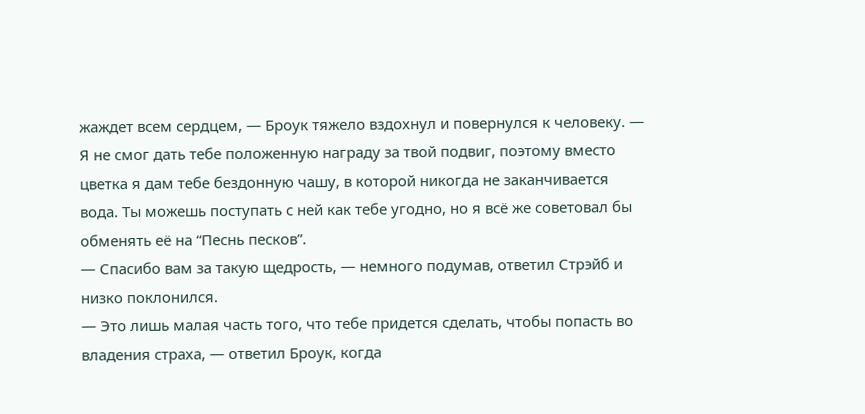жаждет всем сердцем, — Броук тяжело вздохнул и повернулся к человеку. — Я не смог дать тебе положенную награду за твой подвиг, поэтому вместо цветка я дам тебе бездонную чашу, в которой никогда не заканчивается вода. Ты можешь поступать с ней как тебе угодно, но я всё же советовал бы обменять её на “Песнь песков”.
— Спасибо вам за такую щедрость, — немного подумав, ответил Стрэйб и низко поклонился.
— Это лишь малая часть того, что тебе придется сделать, чтобы попасть во владения страха, — ответил Броук, когда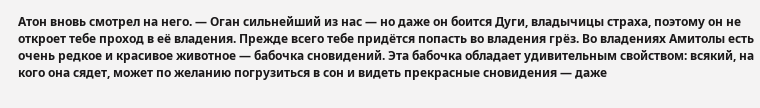Атон вновь смотрел на него. — Оган сильнейший из нас — но даже он боится Дуги, владычицы страха, поэтому он не откроет тебе проход в её владения. Прежде всего тебе придётся попасть во владения грёз. Во владениях Амитолы есть очень редкое и красивое животное — бабочка сновидений. Эта бабочка обладает удивительным свойством: всякий, на кого она сядет, может по желанию погрузиться в сон и видеть прекрасные сновидения — даже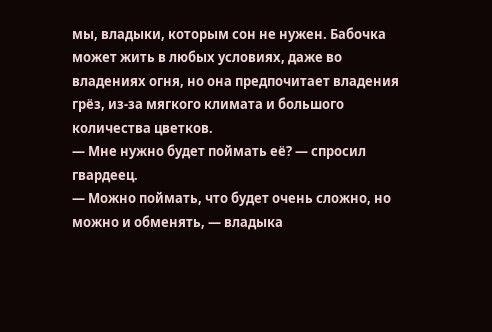мы, владыки, которым сон не нужен. Бабочка может жить в любых условиях, даже во владениях огня, но она предпочитает владения грёз, из-за мягкого климата и большого количества цветков.
— Мне нужно будет поймать её? — спросил гвардеец.
— Можно поймать, что будет очень сложно, но можно и обменять, — владыка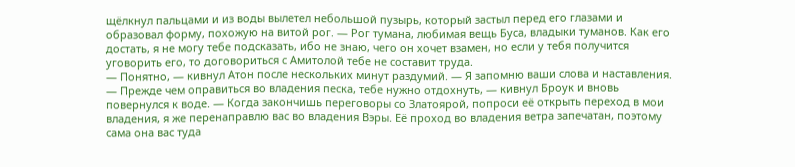щёлкнул пальцами и из воды вылетел небольшой пузырь, который застыл перед его глазами и образовал форму, похожую на витой рог. — Рог тумана, любимая вещь Буса, владыки туманов. Как его достать, я не могу тебе подсказать, ибо не знаю, чего он хочет взамен, но если у тебя получится уговорить его, то договориться с Амитолой тебе не составит труда.
— Понятно, — кивнул Атон после нескольких минут раздумий. — Я запомню ваши слова и наставления.
— Прежде чем оправиться во владения песка, тебе нужно отдохнуть, — кивнул Броук и вновь повернулся к воде. — Когда закончишь переговоры со Златоярой, попроси её открыть переход в мои владения, я же перенаправлю вас во владения Вэры. Её проход во владения ветра запечатан, поэтому сама она вас туда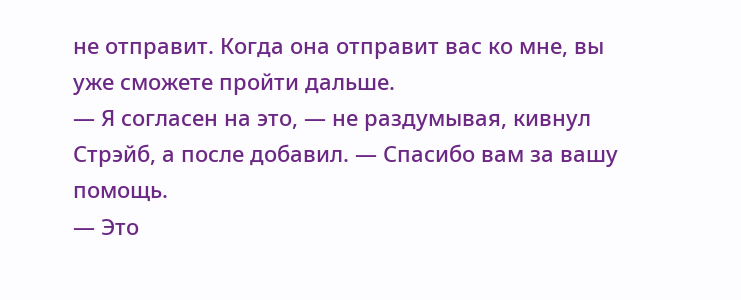не отправит. Когда она отправит вас ко мне, вы уже сможете пройти дальше.
— Я согласен на это, — не раздумывая, кивнул Стрэйб, а после добавил. — Спасибо вам за вашу помощь.
— Это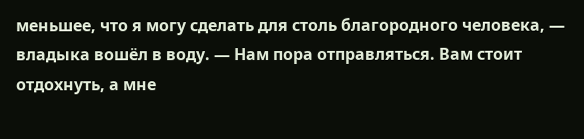меньшее, что я могу сделать для столь благородного человека, — владыка вошёл в воду. — Нам пора отправляться. Вам стоит отдохнуть, а мне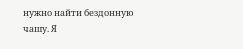нужно найти бездонную чашу. Я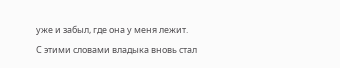уже и забыл, где она у меня лежит.
С этими словами владыка вновь стал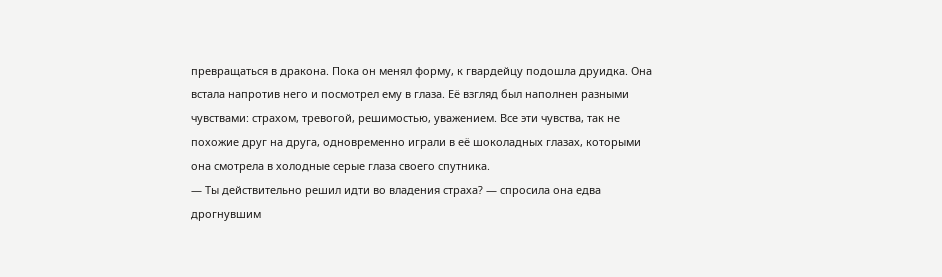превращаться в дракона. Пока он менял форму, к гвардейцу подошла друидка. Она встала напротив него и посмотрел ему в глаза. Её взгляд был наполнен разными чувствами: страхом, тревогой, решимостью, уважением. Все эти чувства, так не похожие друг на друга, одновременно играли в её шоколадных глазах, которыми она смотрела в холодные серые глаза своего спутника.
— Ты действительно решил идти во владения страха? — спросила она едва дрогнувшим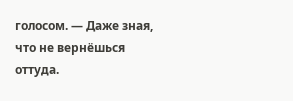голосом. — Даже зная, что не вернёшься оттуда.